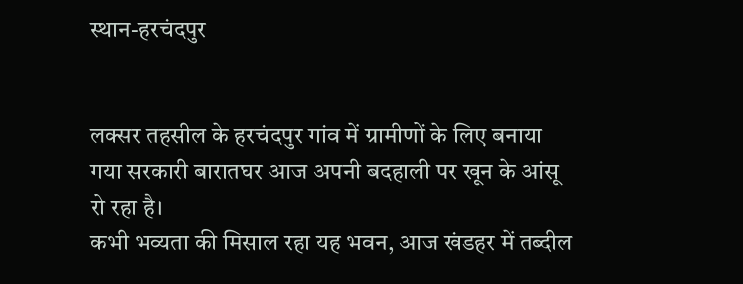स्थान-हरचंदपुर


लक्सर तहसील के हरचंदपुर गांव में ग्रामीणों के लिए बनाया गया सरकारी बारातघर आज अपनी बदहाली पर खून के आंसू रो रहा है।
कभी भव्यता की मिसाल रहा यह भवन, आज खंडहर में तब्दील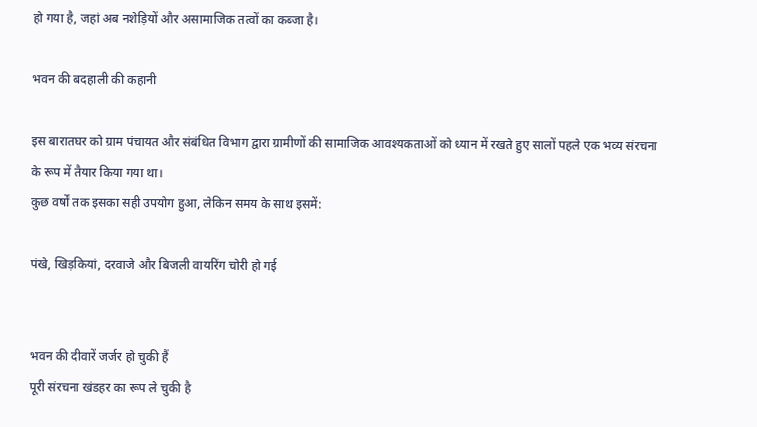हो गया है, जहां अब नशेड़ियों और असामाजिक तत्वों का कब्जा है।

भवन की बदहाली की कहानी

इस बारातघर को ग्राम पंचायत और संबंधित विभाग द्वारा ग्रामीणों की सामाजिक आवश्यकताओं को ध्यान में रखते हुए सालों पहले एक भव्य संरचना के रूप में तैयार किया गया था।
कुछ वर्षों तक इसका सही उपयोग हुआ, लेकिन समय के साथ इसमें:

पंखे, खिड़कियां, दरवाजे और बिजली वायरिंग चोरी हो गई


भवन की दीवारें जर्जर हो चुकी हैं
पूरी संरचना खंडहर का रूप ले चुकी है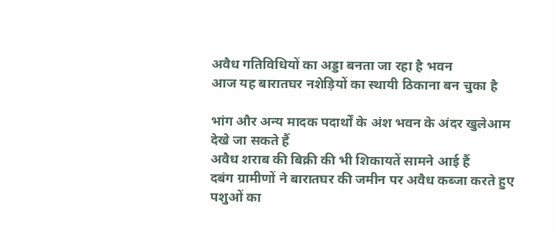अवैध गतिविधियों का अड्डा बनता जा रहा है भवन
आज यह बारातघर नशेड़ियों का स्थायी ठिकाना बन चुका है

भांग और अन्य मादक पदार्थों के अंश भवन के अंदर खुलेआम देखे जा सकते हैं
अवैध शराब की बिक्री की भी शिकायतें सामने आई हैं
दबंग ग्रामीणों ने बारातघर की जमीन पर अवैध कब्जा करते हुए पशुओं का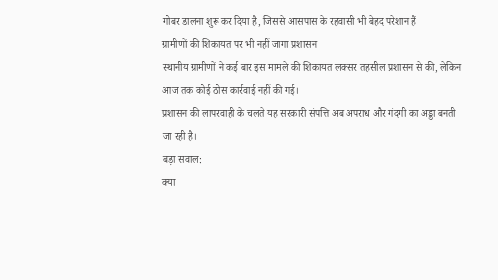गोबर डालना शुरू कर दिया है, जिससे आसपास के रहवासी भी बेहद परेशान हैं
ग्रामीणों की शिकायत पर भी नहीं जागा प्रशासन
स्थानीय ग्रामीणों ने कई बार इस मामले की शिकायत लक्सर तहसील प्रशासन से की, लेकिन आज तक कोई ठोस कार्रवाई नहीं की गई।
प्रशासन की लापरवाही के चलते यह सरकारी संपत्ति अब अपराध और गंदगी का अड्डा बनती जा रही है।
बड़ा सवाल:
क्या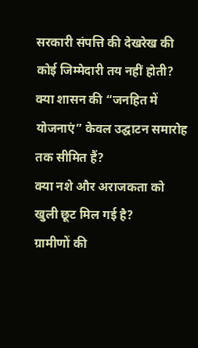सरकारी संपत्ति की देखरेख की कोई जिम्मेदारी तय नहीं होती?
क्या शासन की “जनहित में योजनाएं” केवल उद्घाटन समारोह तक सीमित हैं?
क्या नशे और अराजकता को खुली छूट मिल गई है?
ग्रामीणों की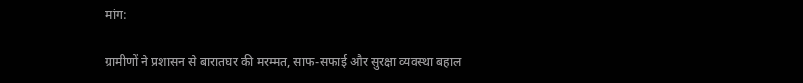मांग:

ग्रामीणों ने प्रशासन से बारातघर की मरम्मत, साफ-सफाई और सुरक्षा व्यवस्था बहाल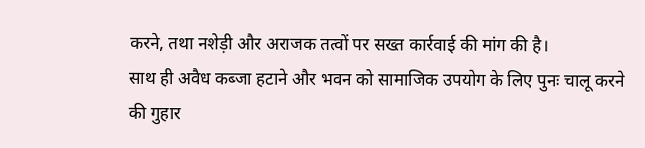करने, तथा नशेड़ी और अराजक तत्वों पर सख्त कार्रवाई की मांग की है।
साथ ही अवैध कब्जा हटाने और भवन को सामाजिक उपयोग के लिए पुनः चालू करने की गुहार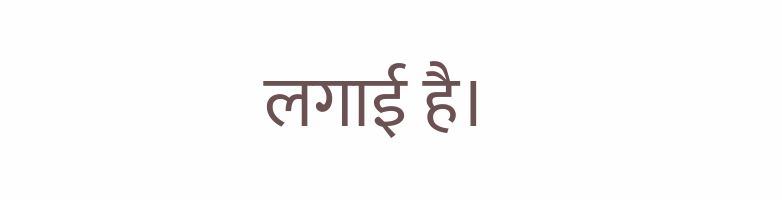लगाई है।